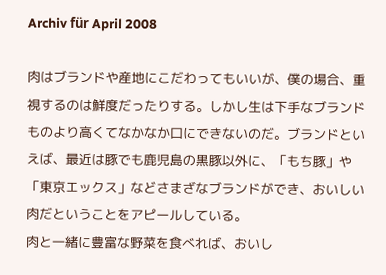Archiv für April 2008

肉はブランドや産地にこだわってもいいが、僕の場合、重視するのは鮮度だったりする。しかし生は下手なブランドものより高くてなかなか口にできないのだ。ブランドといえば、最近は豚でも鹿児島の黒豚以外に、「もち豚」や「東京エックス」などさまざなブランドができ、おいしい肉だということをアピールしている。
肉と一緒に豊富な野菜を食べれば、おいし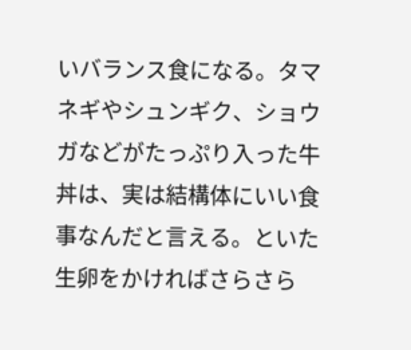いバランス食になる。タマネギやシュンギク、ショウガなどがたっぷり入った牛丼は、実は結構体にいい食事なんだと言える。といた生卵をかければさらさら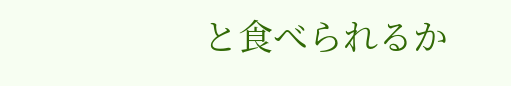と食べられるか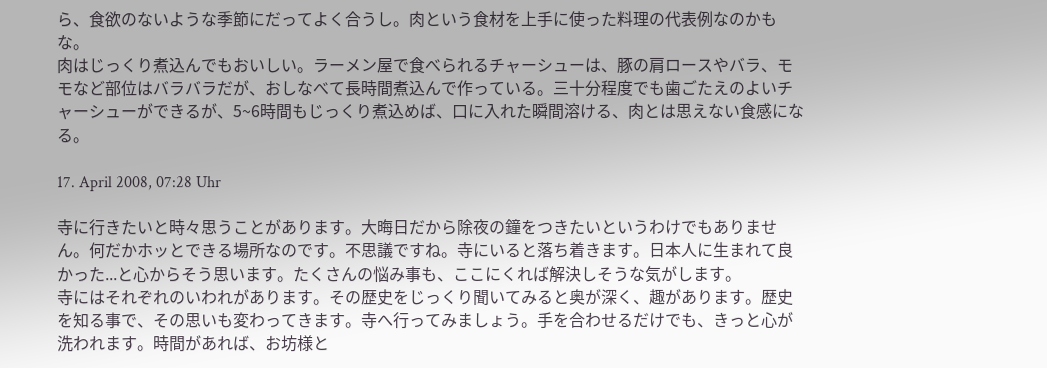ら、食欲のないような季節にだってよく合うし。肉という食材を上手に使った料理の代表例なのかもな。
肉はじっくり煮込んでもおいしい。ラーメン屋で食べられるチャーシューは、豚の肩ロースやバラ、モモなど部位はバラバラだが、おしなべて長時間煮込んで作っている。三十分程度でも歯ごたえのよいチャーシューができるが、5~6時間もじっくり煮込めば、口に入れた瞬間溶ける、肉とは思えない食感になる。

17. April 2008, 07:28 Uhr

寺に行きたいと時々思うことがあります。大晦日だから除夜の鐘をつきたいというわけでもありません。何だかホッとできる場所なのです。不思議ですね。寺にいると落ち着きます。日本人に生まれて良かった...と心からそう思います。たくさんの悩み事も、ここにくれば解決しそうな気がします。
寺にはそれぞれのいわれがあります。その歴史をじっくり聞いてみると奥が深く、趣があります。歴史を知る事で、その思いも変わってきます。寺へ行ってみましょう。手を合わせるだけでも、きっと心が洗われます。時間があれば、お坊様と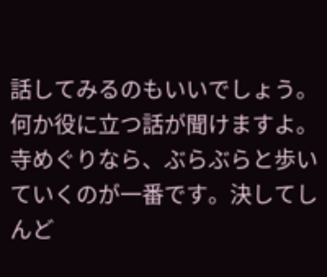話してみるのもいいでしょう。何か役に立つ話が聞けますよ。
寺めぐりなら、ぶらぶらと歩いていくのが一番です。決してしんど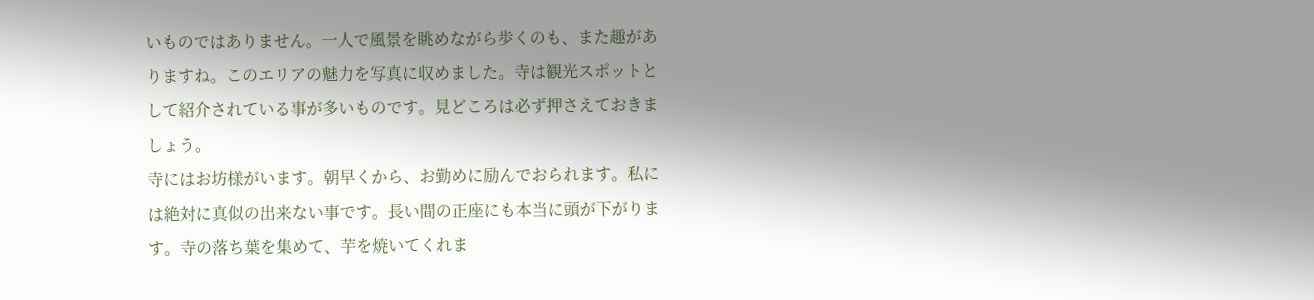いものではありません。一人で風景を眺めながら歩くのも、また趣がありますね。このエリアの魅力を写真に収めました。寺は観光スポットとして紹介されている事が多いものです。見どころは必ず押さえておきましょう。
寺にはお坊様がいます。朝早くから、お勤めに励んでおられます。私には絶対に真似の出来ない事です。長い間の正座にも本当に頭が下がります。寺の落ち葉を集めて、芋を焼いてくれま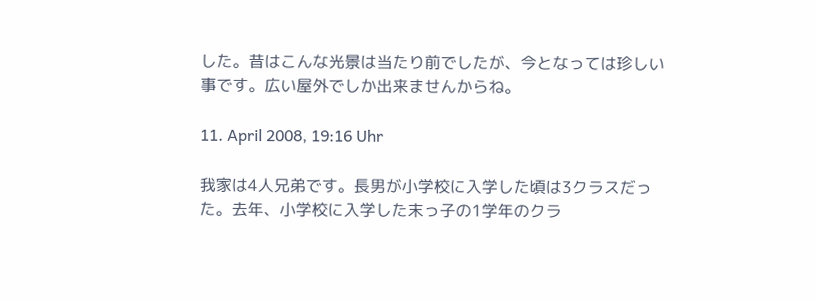した。昔はこんな光景は当たり前でしたが、今となっては珍しい事です。広い屋外でしか出来ませんからね。

11. April 2008, 19:16 Uhr

我家は4人兄弟です。長男が小学校に入学した頃は3クラスだった。去年、小学校に入学した末っ子の1学年のクラ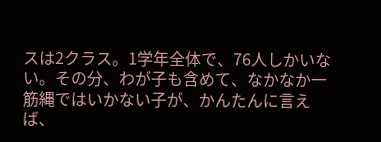スは2クラス。1学年全体で、76人しかいない。その分、わが子も含めて、なかなか一筋縄ではいかない子が、かんたんに言えば、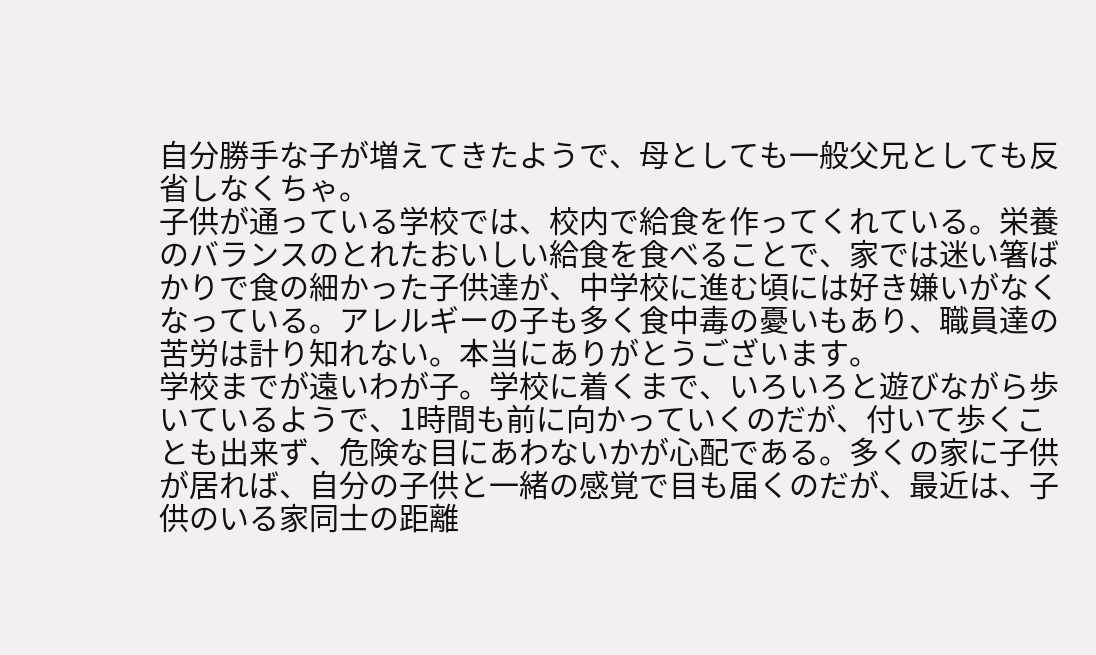自分勝手な子が増えてきたようで、母としても一般父兄としても反省しなくちゃ。
子供が通っている学校では、校内で給食を作ってくれている。栄養のバランスのとれたおいしい給食を食べることで、家では迷い箸ばかりで食の細かった子供達が、中学校に進む頃には好き嫌いがなくなっている。アレルギーの子も多く食中毒の憂いもあり、職員達の苦労は計り知れない。本当にありがとうございます。
学校までが遠いわが子。学校に着くまで、いろいろと遊びながら歩いているようで、1時間も前に向かっていくのだが、付いて歩くことも出来ず、危険な目にあわないかが心配である。多くの家に子供が居れば、自分の子供と一緒の感覚で目も届くのだが、最近は、子供のいる家同士の距離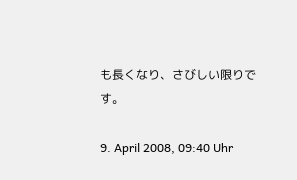も長くなり、さびしい限りです。

9. April 2008, 09:40 Uhr